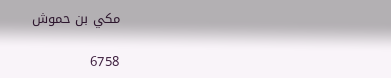مكي بن حموش

6758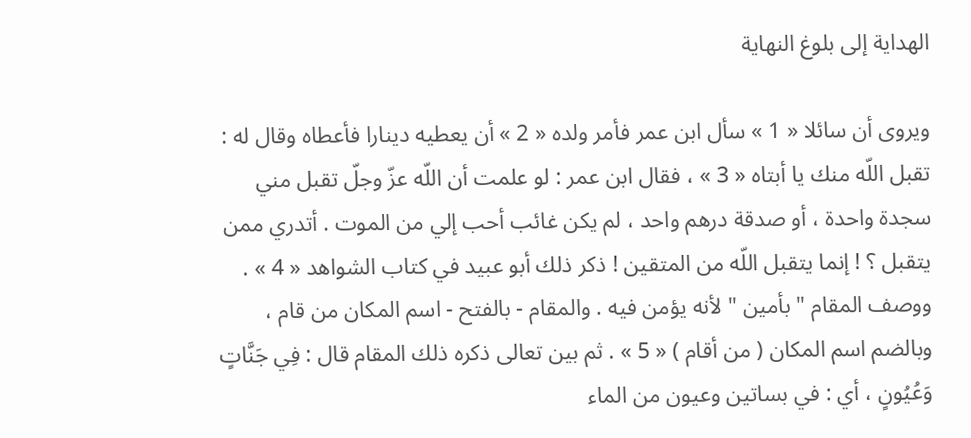الهداية إلى بلوغ النهاية

ويروى أن سائلا « 1 » سأل ابن عمر فأمر ولده « 2 » أن يعطيه دينارا فأعطاه وقال له : تقبل اللّه منك يا أبتاه « 3 » ، فقال ابن عمر : لو علمت أن اللّه عزّ وجلّ تقبل مني سجدة واحدة ، أو صدقة درهم واحد ، لم يكن غائب أحب إلي من الموت . أتدري ممن يتقبل ؟ ! إنما يتقبل اللّه من المتقين ! ذكر ذلك أبو عبيد في كتاب الشواهد « 4 » . ووصف المقام " بأمين " لأنه يؤمن فيه . والمقام - بالفتح - اسم المكان من قام ، وبالضم اسم المكان ( من أقام ) « 5 » . ثم بين تعالى ذكره ذلك المقام قال : فِي جَنَّاتٍ وَعُيُونٍ ، أي : في بساتين وعيون من الماء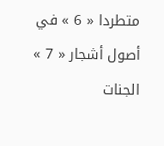متطردا « 6 » في أصول أشجار « 7 » الجنات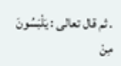. ثم قال تعالى : يَلْبَسُونَ مِنْ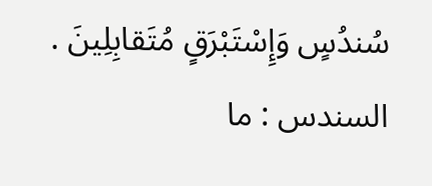سُندُسٍ وَإِسْتَبْرَقٍ مُتَقابِلِينَ . السندس : ما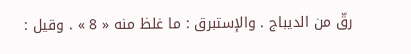رقّ من الديباج . والإستبرق : ما غلظ منه « 8 » . وقيل :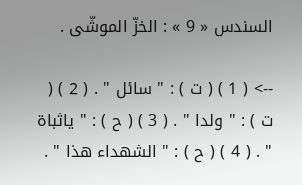السندس « 9 » : الخزّ الموشّى .

--> ( 1 ) ( ت ) : " سائل " . ( 2 ) ( ت ) : " ولدا " . ( 3 ) ( ح ) : " ياثباة " . ( 4 ) ( ح ) : " الشهداء هذا " .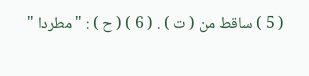( 5 ) ساقط من ( ت ) . ( 6 ) ( ح ) : " مطردا "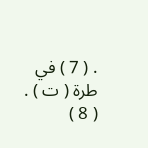. ( 7 ) في طرة ( ت ) . ( 8 )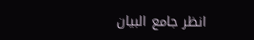انظر جامع البيان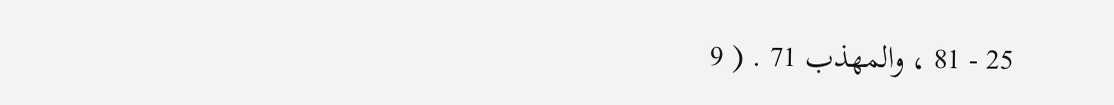25 - 81 ، والمهذب 71 . ( 9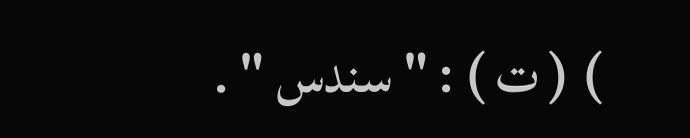) ( ت ) : " سندس " .